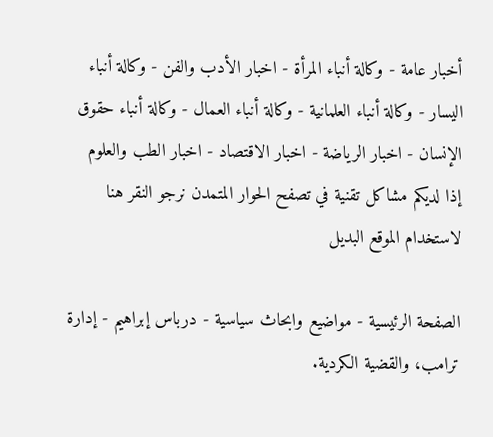أخبار عامة - وكالة أنباء المرأة - اخبار الأدب والفن - وكالة أنباء اليسار - وكالة أنباء العلمانية - وكالة أنباء العمال - وكالة أنباء حقوق الإنسان - اخبار الرياضة - اخبار الاقتصاد - اخبار الطب والعلوم
إذا لديكم مشاكل تقنية في تصفح الحوار المتمدن نرجو النقر هنا لاستخدام الموقع البديل

الصفحة الرئيسية - مواضيع وابحاث سياسية - درباس إبراهيم - إدارة ترامب، والقضية الكردية.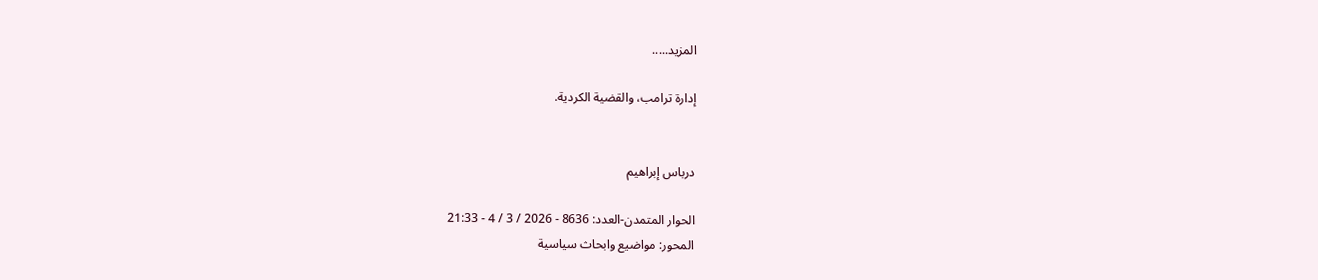المزيد.....

إدارة ترامب، والقضية الكردية.


درباس إبراهيم

الحوار المتمدن-العدد: 8636 - 2026 / 3 / 4 - 21:33
المحور: مواضيع وابحاث سياسية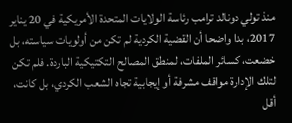منذ تولي دونالد ترامب رئاسة الولايات المتحدة الأمريكية في 20 يناير 2017، بدا واضحا أن القضية الكردية لم تكن من أولويات سياسته، بل خضعت، كسائر الملفات، لمنطق المصالح التكتيكية الباردة. فلم تكن لتلك الإدارة مواقف مشرفة أو إيجابية تجاه الشعب الكردي، بل كانت، أقل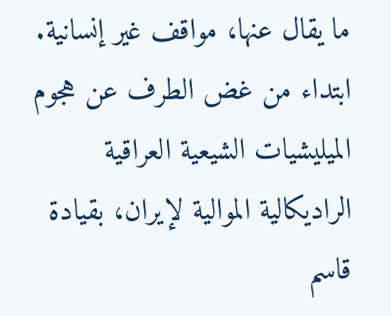ما يقال عنها، مواقف غير إنسانية. ابتداء من غض الطرف عن هجوم الميليشيات الشيعية العراقية الراديكالية الموالية لإيران، بقيادة قاسم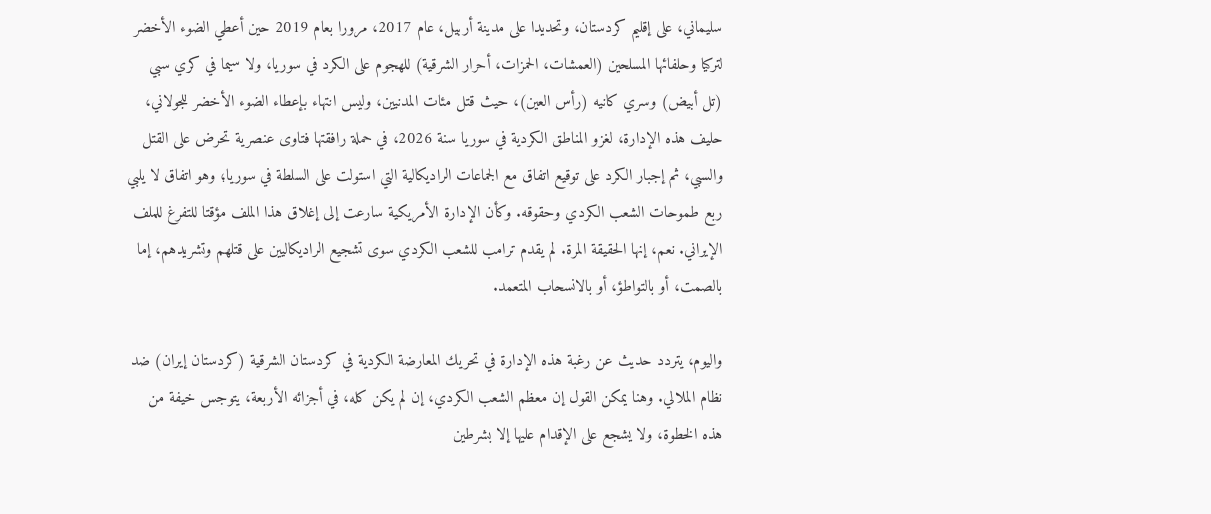سليماني، على إقليم كردستان، وتحديدا على مدينة أربيل، عام 2017، مرورا بعام 2019 حين أعطي الضوء الأخضر لتركيا وحلفائها المسلحين (العمشات، الحمزات، أحرار الشرقية) للهجوم على الكرد في سوريا، ولا سيما في كري سبي (تل أبيض) وسري كانيه (رأس العين)، حيث قتل مئات المدنيين، وليس انتهاء بإعطاء الضوء الأخضر للجولاني، حليف هذه الإدارة، لغزو المناطق الكردية في سوريا سنة 2026، في حملة رافقتها فتاوى عنصرية تحرض على القتل والسبي، ثم إجبار الكرد على توقيع اتفاق مع الجماعات الراديكالية التي استولت على السلطة في سوريا؛ وهو اتفاق لا يلبي ربع طموحات الشعب الكردي وحقوقه. وكأن الإدارة الأمريكية سارعت إلى إغلاق هذا الملف مؤقتا للتفرغ للملف الإيراني. نعم، إنها الحقيقة المرة. لم يقدم ترامب للشعب الكردي سوى تشجيع الراديكاليين على قتلهم وتشريدهم، إما بالصمت، أو بالتواطؤ، أو بالانسحاب المتعمد.

واليوم، يتردد حديث عن رغبة هذه الإدارة في تحريك المعارضة الكردية في كردستان الشرقية (كردستان إيران) ضد نظام الملالي. وهنا يمكن القول إن معظم الشعب الكردي، إن لم يكن كله، في أجزائه الأربعة، يتوجس خيفة من هذه الخطوة، ولا يشجع على الإقدام عليها إلا بشرطين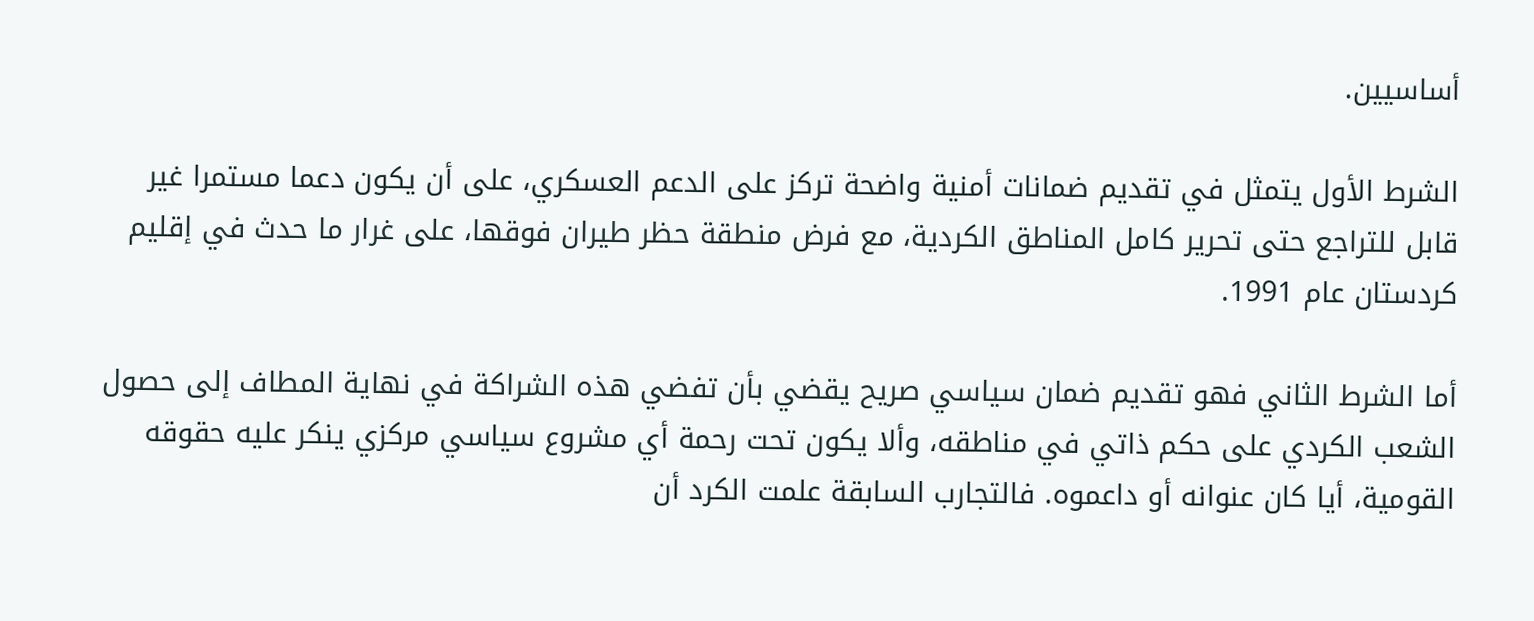أساسيين.

الشرط الأول يتمثل في تقديم ضمانات أمنية واضحة تركز على الدعم العسكري، على أن يكون دعما مستمرا غير قابل للتراجع حتى تحرير كامل المناطق الكردية، مع فرض منطقة حظر طيران فوقها، على غرار ما حدث في إقليم كردستان عام 1991.

أما الشرط الثاني فهو تقديم ضمان سياسي صريح يقضي بأن تفضي هذه الشراكة في نهاية المطاف إلى حصول الشعب الكردي على حكم ذاتي في مناطقه، وألا يكون تحت رحمة أي مشروع سياسي مركزي ينكر عليه حقوقه القومية، أيا كان عنوانه أو داعموه. فالتجارب السابقة علمت الكرد أن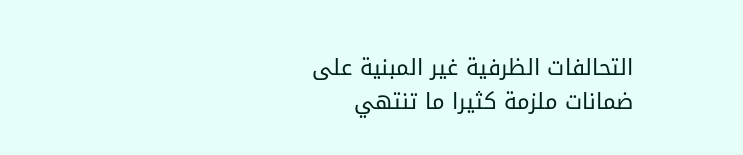التحالفات الظرفية غير المبنية على ضمانات ملزمة كثيرا ما تنتهي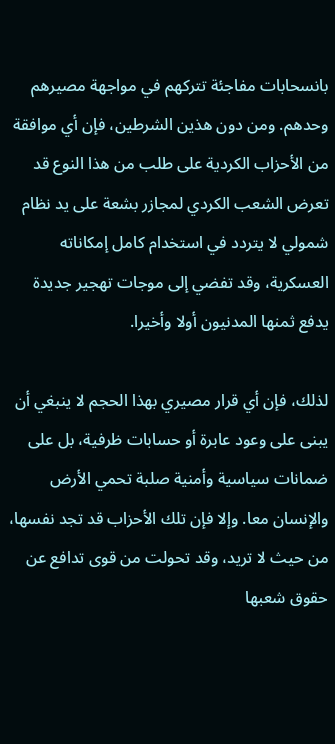بانسحابات مفاجئة تتركهم في مواجهة مصيرهم وحدهم. ومن دون هذين الشرطين، فإن أي موافقة من الأحزاب الكردية على طلب من هذا النوع قد تعرض الشعب الكردي لمجازر بشعة على يد نظام شمولي لا يتردد في استخدام كامل إمكاناته العسكرية، وقد تفضي إلى موجات تهجير جديدة يدفع ثمنها المدنيون أولا وأخيرا.

لذلك، فإن أي قرار مصيري بهذا الحجم لا ينبغي أن يبنى على وعود عابرة أو حسابات ظرفية، بل على ضمانات سياسية وأمنية صلبة تحمي الأرض والإنسان معا. وإلا فإن تلك الأحزاب قد تجد نفسها، من حيث لا تريد، وقد تحولت من قوى تدافع عن حقوق شعبها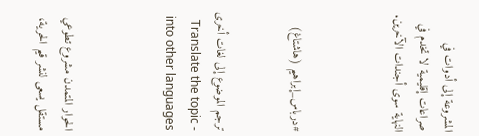المشروعة إلى أدوات في صراعات إقليمية لا تخدم في النهاية سوى أجندات الآخرين.



#درباس_إبراهيم (هاشتاغ)


ترجم الموضوع إلى لغات أخرى - Translate the topic into other languages



الحوار المتمدن مشروع تطوعي مستقل يسعى لنشر قيم الحرية،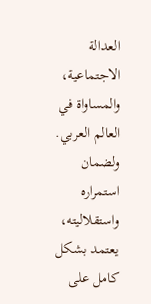العدالة الاجتماعية، والمساواة في العالم العربي. ولضمان استمراره واستقلاليته، يعتمد بشكل كامل على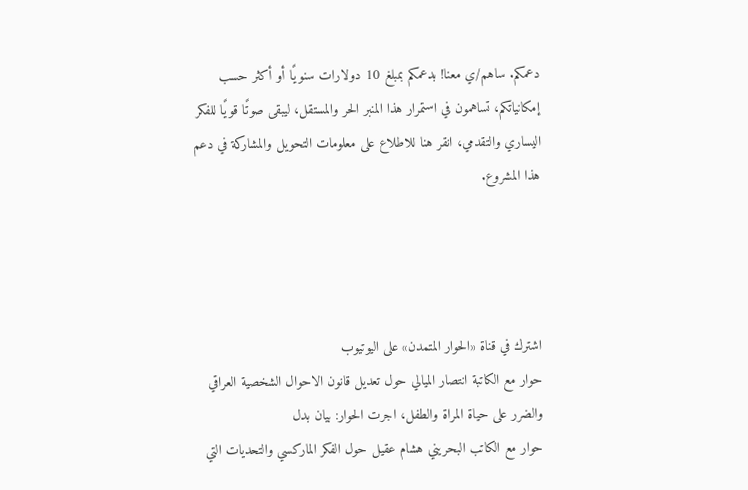دعمكم. ساهم/ي معنا! بدعمكم بمبلغ 10 دولارات سنويًا أو أكثر حسب إمكانياتكم، تساهمون في استمرار هذا المنبر الحر والمستقل، ليبقى صوتًا قويًا للفكر اليساري والتقدمي، انقر هنا للاطلاع على معلومات التحويل والمشاركة في دعم هذا المشروع.




اشترك في قناة «الحوار المتمدن» على اليوتيوب
حوار مع الكاتبة انتصار الميالي حول تعديل قانون الاحوال الشخصية العراقي والضرر على حياة المراة والطفل، اجرت الحوار: بيان بدل
حوار مع الكاتب البحريني هشام عقيل حول الفكر الماركسي والتحديات التي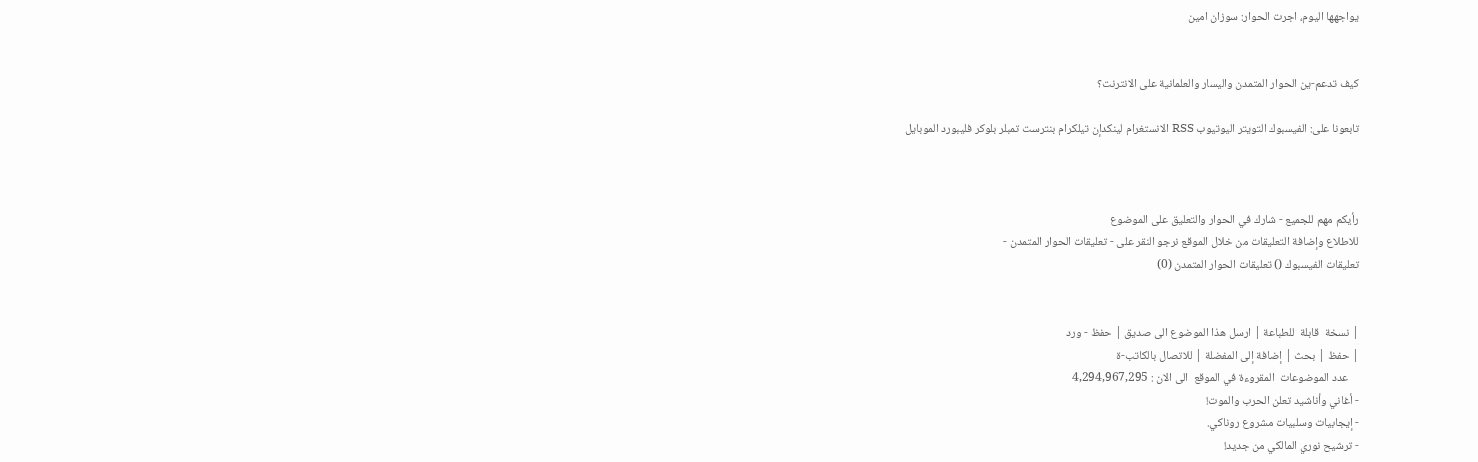يواجهها اليوم، اجرت الحوار: سوزان امين


كيف تدعم-ين الحوار المتمدن واليسار والعلمانية على الانترنت؟

تابعونا على: الفيسبوك التويتر اليوتيوب RSS الانستغرام لينكدإن تيلكرام بنترست تمبلر بلوكر فليبورد الموبايل



رأيكم مهم للجميع - شارك في الحوار والتعليق على الموضوع
للاطلاع وإضافة التعليقات من خلال الموقع نرجو النقر على - تعليقات الحوار المتمدن -
تعليقات الفيسبوك () تعليقات الحوار المتمدن (0)


| نسخة  قابلة  للطباعة | ارسل هذا الموضوع الى صديق | حفظ - ورد
| حفظ | بحث | إضافة إلى المفضلة | للاتصال بالكاتب-ة
    عدد الموضوعات  المقروءة في الموقع  الى الان : 4,294,967,295
- أغاني وأناشيد تعلن الحرب والموت!
- إيجابيات وسلبيات مشروع روناكي.
- ترشيح نوري المالكي من جديد!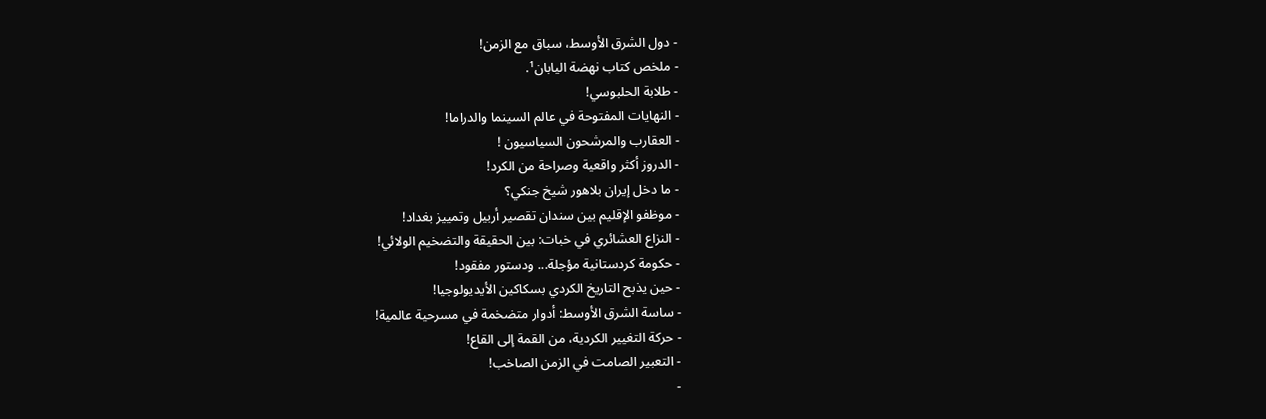- دول الشرق الأوسط، سباق مع الزمن!
- ملخص كتاب نهضة اليابان¹.
- طلابة الحلبوسي!
- النهايات المفتوحة في عالم السينما والدراما!
- العقارب والمرشحون السياسيون !
- الدروز أكثر واقعية وصراحة من الكرد!
- ما دخل إيران بلاهور شيخ جنكي؟
- موظفو الإقليم بين سندان تقصير أربيل وتمييز بغداد!
- النزاع العشائري في خبات: بين الحقيقة والتضخيم الولائي!
- حكومة كردستانية مؤجلة... ودستور مفقود!
- حين يذبح التاريخ الكردي بسكاكين الأيديولوجيا!
- ساسة الشرق الأوسط: أدوار متضخمة في مسرحية عالمية!
- حركة التغيير الكردية، من القمة إلى القاع!
- التعبير الصامت في الزمن الصاخب!
-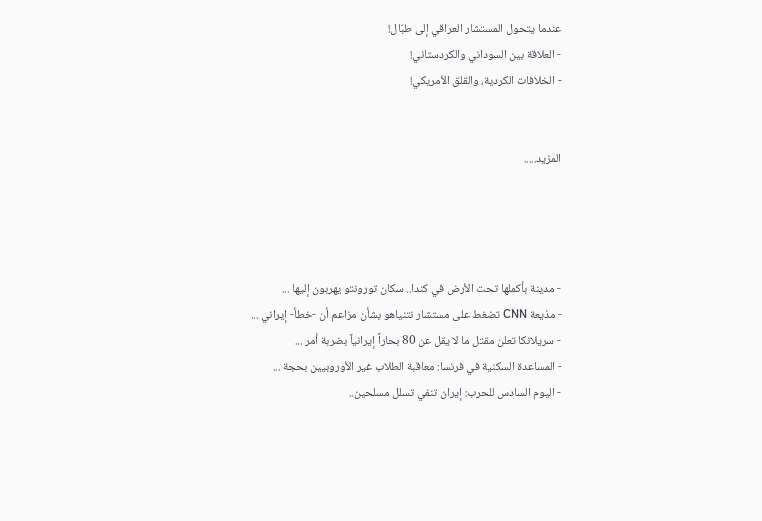عندما يتحول المستشار العراقي إلى طبّال!
- العلاقة بين السوداني والكردستاني!
- الخلافات الكردية، والقلق الأمريكي!


المزيد.....




- مدينة بأكملها تحت الأرض في كندا.. سكان تورونتو يهربون إليها ...
- مذيعة CNN تضغط على مستشار نتنياهو بشأن مزاعم أن -خطأ- إيراني ...
- سريلانكا تعلن مقتل ما لا يقل عن 80 بحاراً إيرانياً بضربة أمر ...
- المساعدة السكنية في فرنسا: معاقبة الطلاب غير الأوروبيين بحجة ...
- اليوم السادس للحرب: إيران تنفي تسلل مسلحين..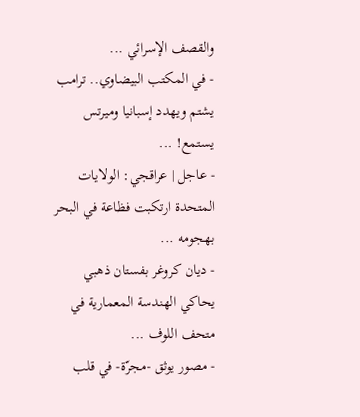والقصف الإسرائي ...
- في المكتب البيضاوي.. ترامب يشتم ويهدد إسبانيا وميرتس يستمع! ...
- عاجل | عراقجي: الولايات المتحدة ارتكبت فظاعة في البحر بهجومه ...
- ديان كروغر بفستان ذهبي يحاكي الهندسة المعمارية في متحف اللوف ...
- مصور يوثق -مجرّة- في قلب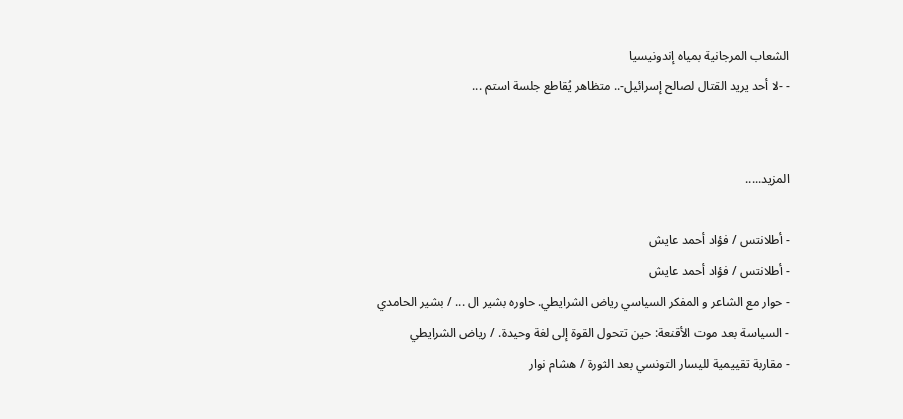الشعاب المرجانية بمياه إندونيسيا
- -لا أحد يريد القتال لصالح إسرائيل-.. متظاهر يُقاطع جلسة استم ...


المزيد.....

- أطلانتس / فؤاد أحمد عايش
- أطلانتس / فؤاد أحمد عايش
- حوار مع الشاعر و المفكر السياسي رياض الشرايطي. حاوره بشير ال ... / بشير الحامدي
- السياسة بعد موت الأقنعة: حين تتحول القوة إلى لغة وحيدة. / رياض الشرايطي
- مقاربة تقييمية لليسار التونسي بعد الثورة / هشام نوار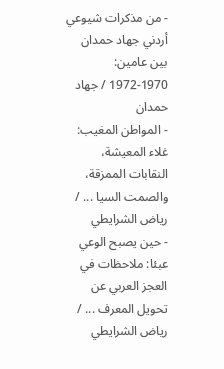- من مذكرات شيوعي أردني جهاد حمدان بين عامين: 1970-1972 / جهاد حمدان
- المواطن المغيب: غلاء المعيشة، النقابات الممزقة، والصمت السيا ... / رياض الشرايطي
- حين يصبح الوعي عبئا: ملاحظات في العجز العربي عن تحويل المعرف ... / رياض الشرايطي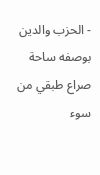- الحزب والدين بوصفه ساحة صراع طبقي من سوء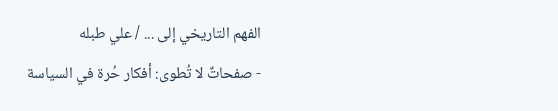الفهم التاريخي إلى ... / علي طبله
- صفحاتٌ لا تُطوى: أفكار حُرة في السياسة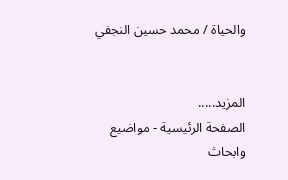والحياة / محمد حسين النجفي


المزيد.....
الصفحة الرئيسية - مواضيع وابحاث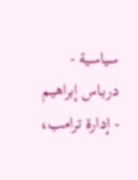سياسية - درباس إبراهيم - إدارة ترامب،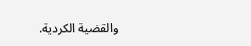والقضية الكردية.